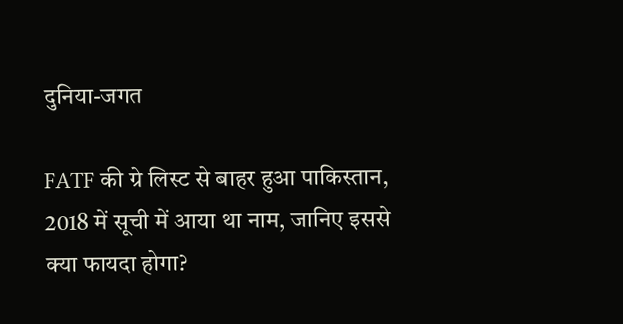दुनिया-जगत

FATF की ग्रे लिस्ट से बाहर हुआ पाकिस्तान, 2018 में सूची में आया था नाम, जानिए इससे क्या फायदा होगा?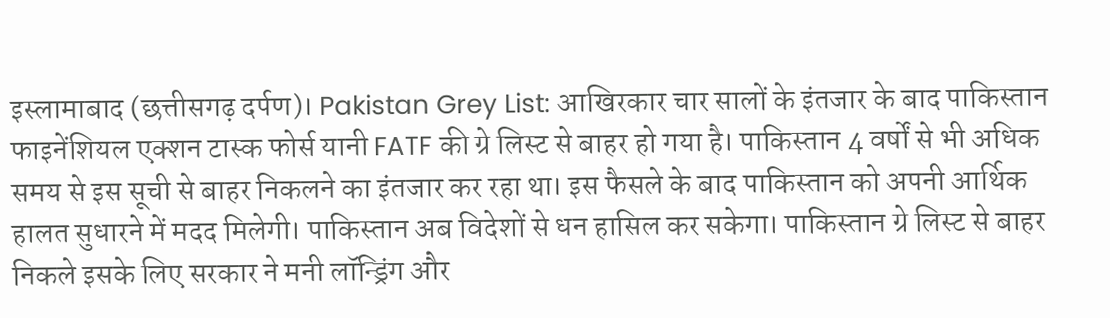इस्लामाबाद (छत्तीसगढ़ दर्पण)। Pakistan Grey List: आखिरकार चार सालों के इंतजार के बाद पाकिस्तान फाइनेंशियल एक्शन टास्क फोर्स यानी FATF की ग्रे लिस्ट से बाहर हो गया है। पाकिस्तान 4 वर्षों से भी अधिक समय से इस सूची से बाहर निकलने का इंतजार कर रहा था। इस फैसले के बाद पाकिस्तान को अपनी आर्थिक हालत सुधारने में मदद मिलेगी। पाकिस्तान अब विदेशों से धन हासिल कर सकेगा। पाकिस्तान ग्रे लिस्ट से बाहर निकले इसके लिए सरकार ने मनी लॉन्ड्रिंग और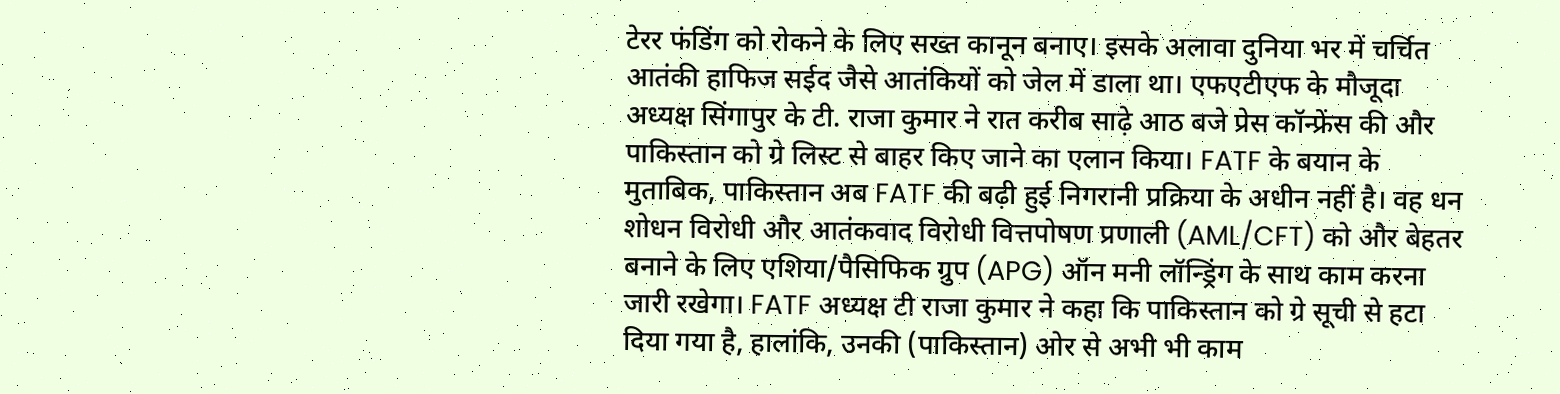टेरर फंडिंग को रोकने के लिए सख्त कानून बनाए। इसके अलावा दुनिया भर में चर्चित आतंकी हाफिज सईद जैसे आतंकियों को जेल में डाला था। एफएटीएफ के मौजूदा अध्यक्ष सिंगापुर के टी. राजा कुमार ने रात करीब साढ़े आठ बजे प्रेस कॉन्फ्रेंस की और पाकिस्तान को ग्रे लिस्ट से बाहर किए जाने का एलान किया। FATF के बयान के मुताबिक, पाकिस्तान अब FATF की बढ़ी हुई निगरानी प्रक्रिया के अधीन नहीं है। वह धन शोधन विरोधी और आतंकवाद विरोधी वित्तपोषण प्रणाली (AML/CFT) को और बेहतर बनाने के लिए एशिया/पैसिफिक ग्रुप (APG) ऑन मनी लॉन्ड्रिंग के साथ काम करना जारी रखेगा। FATF अध्यक्ष टी राजा कुमार ने कहा कि पाकिस्तान को ग्रे सूची से हटा दिया गया है, हालांकि, उनकी (पाकिस्तान) ओर से अभी भी काम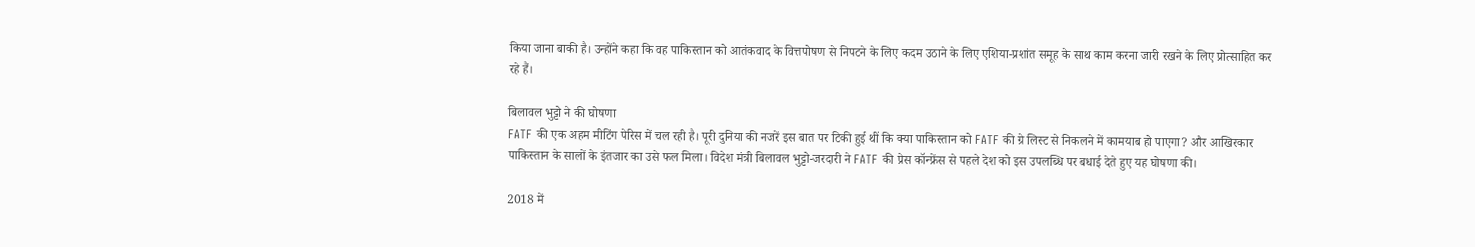किया जाना बाकी है। उन्होंने कहा कि वह पाकिस्तान को आतंकवाद के वित्तपोषण से निपटने के लिए कदम उठाने के लिए एशिया-प्रशांत समूह के साथ काम करना जारी रखने के लिए प्रोत्साहित कर रहे हैं।

बिलावल भुट्टो ने की घोषणा
FATF की एक अहम मीटिंग पेरिस में चल रही है। पूरी दुनिया की नजरें इस बात पर टिकी हुई थीं कि क्या पाकिस्तान को FATF की ग्रे लिस्ट से निकलने में कामयाब हो पाएगा? और आखिरकार पाकिस्तान के सालों के इंतजार का उसे फल मिला। विदेश मंत्री बिलावल भुट्टो-जरदारी ने FATF की प्रेस कॉन्फ्रेंस से पहले देश को इस उपलब्धि पर बधाई देते हुए यह घोषणा की।

2018 में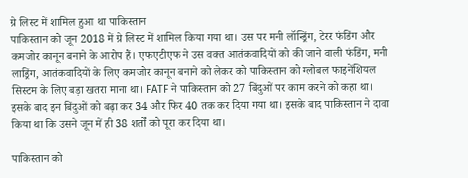ग्रे लिस्ट में शामिल हुआ था पाकिस्तान
पाकिस्तान को जून 2018 में ग्रे लिस्ट में शामिल किया गया था। उस पर मनी लॉन्ड्रिंग, टेरर फंडिंग और कमजोर कानून बनाने के आरोप हैं। एफएटीएफ ने उस वक्‍त आतंकवादियों को की जाने वाली फंडिंग, मनी लाड्रिंग, आतंकवादियों के लिए कमजोर कानून बनाने को लेकर को पाकिस्तान को ग्लोबल फाइनेंशियल सिस्टम के लिए बड़ा खतरा माना था। FATF ने पाकिस्‍तान को 27 बिंदुओं पर काम करने को कहा था। इसके बाद इन बिंदुओं को बढ़ा कर 34 और फिर 40 तक कर दिया गया था। इसके बाद पाकिस्तान ने दावा किया था कि उसने जून में ही 38 शर्तों को पूरा कर दिया था।

पाकिस्तान को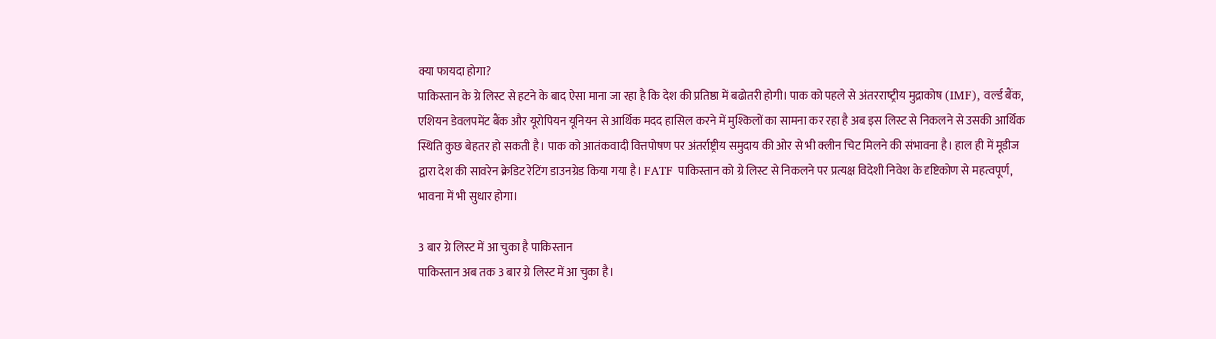क्या फायदा होगा?
पाकिस्तान के ग्रे लिस्ट से हटने के बाद ऐसा माना जा रहा है कि देश की प्रतिष्ठा में बढोतरी होगी। पाक को पहले से अंतरराष्‍ट्रीय मुद्राकोष (IMF), वर्ल्‍ड बैंक, एशियन डेवलपमेंट बैंक और यूरोपियन यूनियन से आर्थिक मदद हासिल करने में मुश्किलों का सामना कर रहा है अब इस लिस्ट से निकलने से उसकी आर्थिक स्थिति कुछ बेहतर हो सकती है। पाक को आतंकवादी वित्तपोषण पर अंतर्राष्ट्रीय समुदाय की ओर से भी क्लीन चिट मिलने की संभावना है। हाल ही में मूडीज द्वारा देश की सावरेन क्रेडिट रेटिंग डाउनग्रेड किया गया है। FATF पाकिस्तान को ग्रे लिस्ट से निकलने पर प्रत्यक्ष विदेशी निवेश के दृष्टिकोण से महत्वपूर्ण, भावना में भी सुधार होगा।

3 बार ग्रे लिस्ट में आ चुका है पाकिस्तान
पाकिस्तान अब तक 3 बार ग्रे लिस्ट में आ चुका है।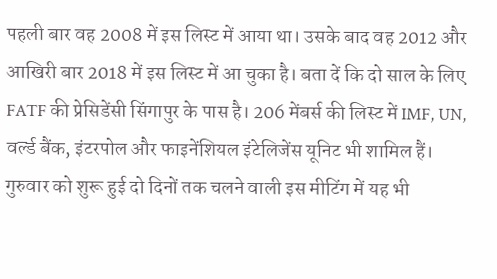पहली बार वह 2008 में इस लिस्ट में आया था। उसके बाद वह 2012 और आखिरी बार 2018 में इस लिस्ट में आ चुका है। बता दें कि दो साल के लिए FATF की प्रेसिडेंसी सिंगापुर के पास है। 206 मेंबर्स की लिस्ट में IMF, UN, वर्ल्ड बैंक, इंटरपोल और फाइनेंशियल इंटेलिजेंस यूनिट भी शामिल हैं। गुरुवार को शुरू हुई दो दिनों तक चलने वाली इस मीटिंग में यह भी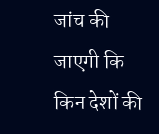जांच की जाएगी कि किन देशों की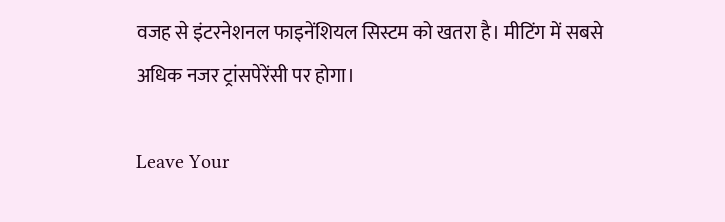वजह से इंटरनेशनल फाइनेंशियल सिस्टम को खतरा है। मीटिंग में सबसे अधिक नजर ट्रांसपेरेंसी पर होगा।

Leave Your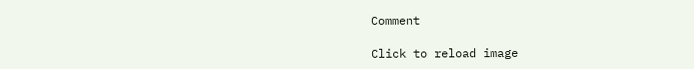Comment

Click to reload image